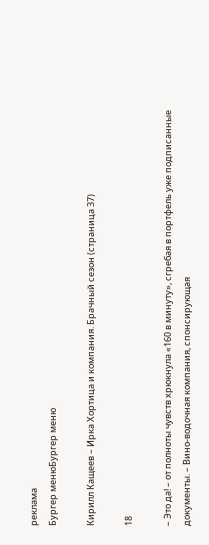реклама
Бургер менюБургер меню

Кирилл Кащеев – Ирка Хортица и компания. Брачный сезон (страница 37)

18

– Это да! – от полноты чувств хрюкнула «160 в минуту», сгребая в портфель уже подписанные документы. – Вино-водочная компания, спонсирующая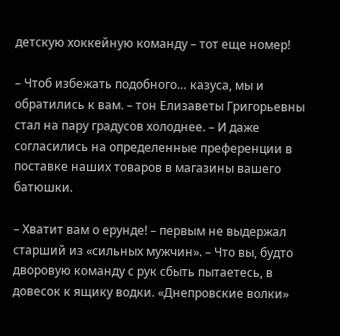детскую хоккейную команду – тот еще номер!

– Чтоб избежать подобного… казуса, мы и обратились к вам. – тон Елизаветы Григорьевны стал на пару градусов холоднее. – И даже согласились на определенные преференции в поставке наших товаров в магазины вашего батюшки.

– Хватит вам о ерунде! – первым не выдержал старший из «сильных мужчин». – Что вы, будто дворовую команду с рук сбыть пытаетесь, в довесок к ящику водки. «Днепровские волки»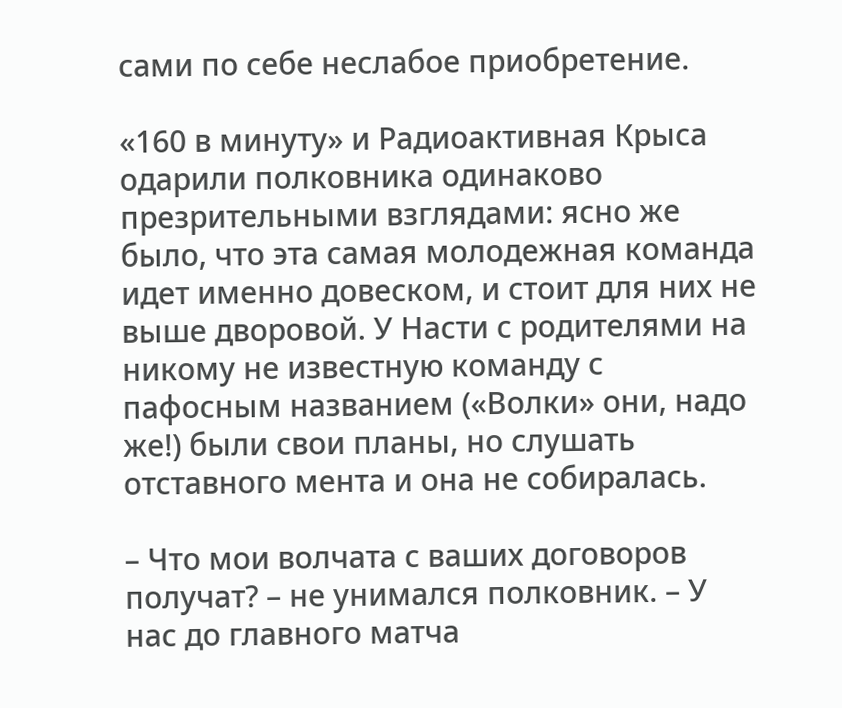сами по себе неслабое приобретение.

«160 в минуту» и Радиоактивная Крыса одарили полковника одинаково презрительными взглядами: ясно же было, что эта самая молодежная команда идет именно довеском, и стоит для них не выше дворовой. У Насти с родителями на никому не известную команду с пафосным названием («Волки» они, надо же!) были свои планы, но слушать отставного мента и она не собиралась.

– Что мои волчата с ваших договоров получат? – не унимался полковник. – У нас до главного матча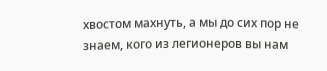хвостом махнуть, а мы до сих пор не знаем, кого из легионеров вы нам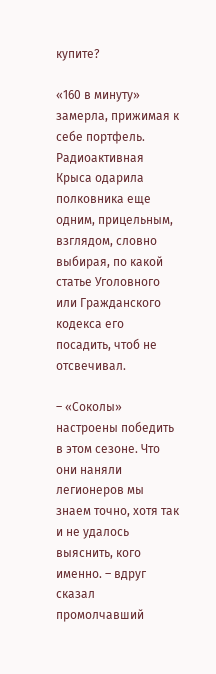купите?

«160 в минуту» замерла, прижимая к себе портфель. Радиоактивная Крыса одарила полковника еще одним, прицельным, взглядом, словно выбирая, по какой статье Уголовного или Гражданского кодекса его посадить, чтоб не отсвечивал.

– «Соколы» настроены победить в этом сезоне. Что они наняли легионеров мы знаем точно, хотя так и не удалось выяснить, кого именно. – вдруг сказал промолчавший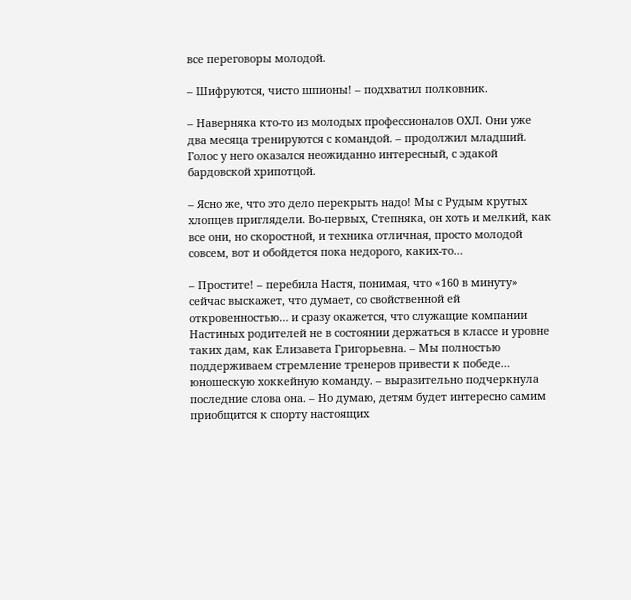все переговоры молодой.

– Шифруются, чисто шпионы! – подхватил полковник.

– Наверняка кто-то из молодых профессионалов ОХЛ. Они уже два месяца тренируются с командой. – продолжил младший. Голос у него оказался неожиданно интересный, с эдакой бардовской хрипотцой.

– Ясно же, что это дело перекрыть надо! Мы с Рудым крутых хлопцев приглядели. Во-первых, Степняка, он хоть и мелкий, как все они, но скоростной, и техника отличная, просто молодой совсем, вот и обойдется пока недорого, каких-то…

– Простите! – перебила Настя, понимая, что «160 в минуту» сейчас выскажет, что думает, со свойственной ей откровенностью… и сразу окажется, что служащие компании Настиных родителей не в состоянии держаться в классе и уровне таких дам, как Елизавета Григорьевна. – Мы полностью поддерживаем стремление тренеров привести к победе… юношескую хоккейную команду. – выразительно подчеркнула последние слова она. – Но думаю, детям будет интересно самим приобщится к спорту настоящих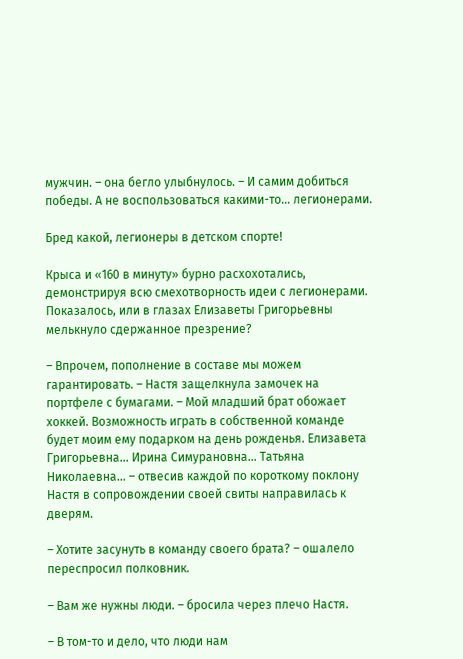мужчин. – она бегло улыбнулось. – И самим добиться победы. А не воспользоваться какими-то… легионерами.

Бред какой, легионеры в детском спорте!

Крыса и «160 в минуту» бурно расхохотались, демонстрируя всю смехотворность идеи с легионерами. Показалось, или в глазах Елизаветы Григорьевны мелькнуло сдержанное презрение?

– Впрочем, пополнение в составе мы можем гарантировать. – Настя защелкнула замочек на портфеле с бумагами. – Мой младший брат обожает хоккей. Возможность играть в собственной команде будет моим ему подарком на день рожденья. Елизавета Григорьевна… Ирина Симурановна… Татьяна Николаевна… – отвесив каждой по короткому поклону Настя в сопровождении своей свиты направилась к дверям.

– Хотите засунуть в команду своего брата? – ошалело переспросил полковник.

– Вам же нужны люди. – бросила через плечо Настя.

– В том-то и дело, что люди нам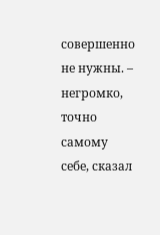совершенно не нужны. – негромко, точно самому себе, сказал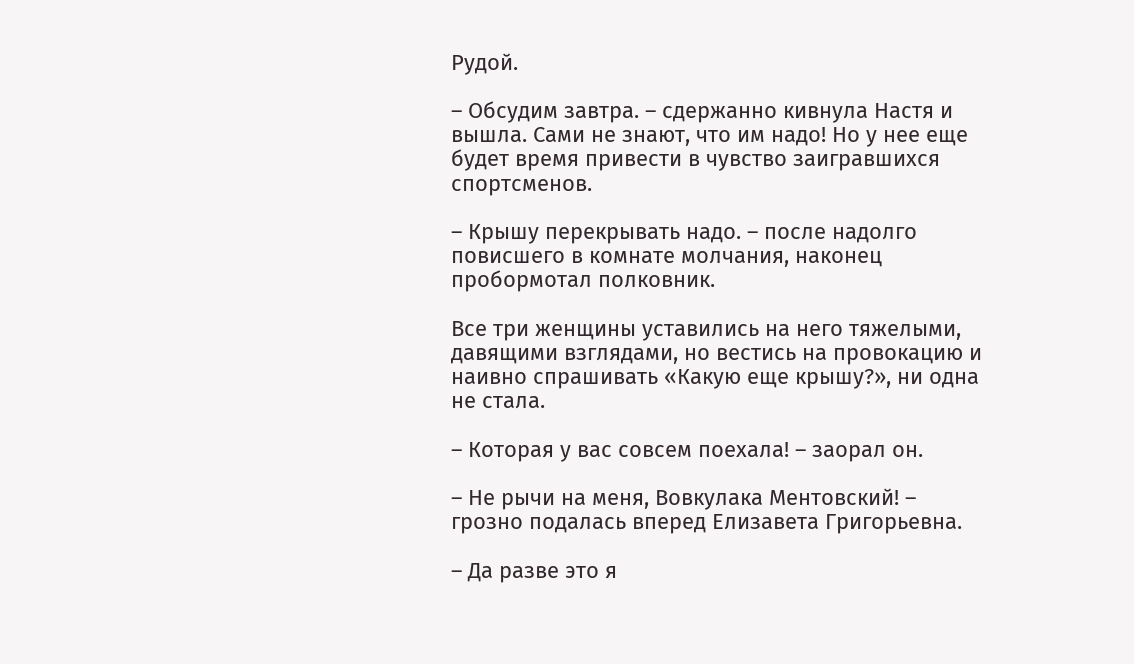Рудой.

– Обсудим завтра. – сдержанно кивнула Настя и вышла. Сами не знают, что им надо! Но у нее еще будет время привести в чувство заигравшихся спортсменов.

– Крышу перекрывать надо. – после надолго повисшего в комнате молчания, наконец пробормотал полковник.

Все три женщины уставились на него тяжелыми, давящими взглядами, но вестись на провокацию и наивно спрашивать «Какую еще крышу?», ни одна не стала.

– Которая у вас совсем поехала! – заорал он.

– Не рычи на меня, Вовкулака Ментовский! – грозно подалась вперед Елизавета Григорьевна.

– Да разве это я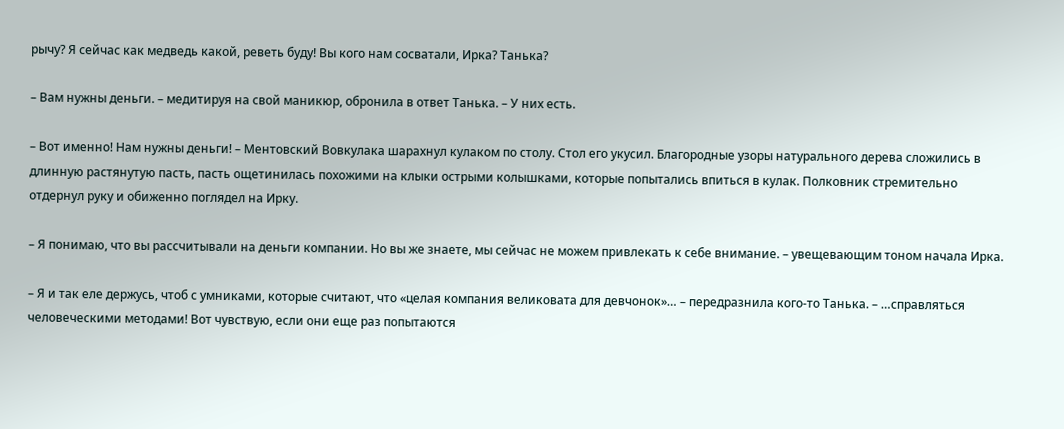рычу? Я сейчас как медведь какой, реветь буду! Вы кого нам сосватали, Ирка? Танька?

– Вам нужны деньги. – медитируя на свой маникюр, обронила в ответ Танька. – У них есть.

– Вот именно! Нам нужны деньги! – Ментовский Вовкулака шарахнул кулаком по столу. Стол его укусил. Благородные узоры натурального дерева сложились в длинную растянутую пасть, пасть ощетинилась похожими на клыки острыми колышками, которые попытались впиться в кулак. Полковник стремительно отдернул руку и обиженно поглядел на Ирку.

– Я понимаю, что вы рассчитывали на деньги компании. Но вы же знаете, мы сейчас не можем привлекать к себе внимание. – увещевающим тоном начала Ирка.

– Я и так еле держусь, чтоб с умниками, которые считают, что «целая компания великовата для девчонок»… – передразнила кого-то Танька. – …справляться человеческими методами! Вот чувствую, если они еще раз попытаются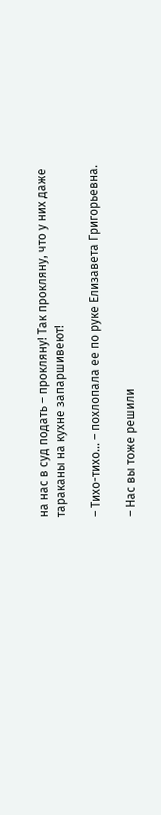на нас в суд подать – прокляну! Так прокляну, что у них даже тараканы на кухне запаршивеют!

– Тихо-тихо… – похлопала ее по руке Елизавета Григорьевна.

– Нас вы тоже решили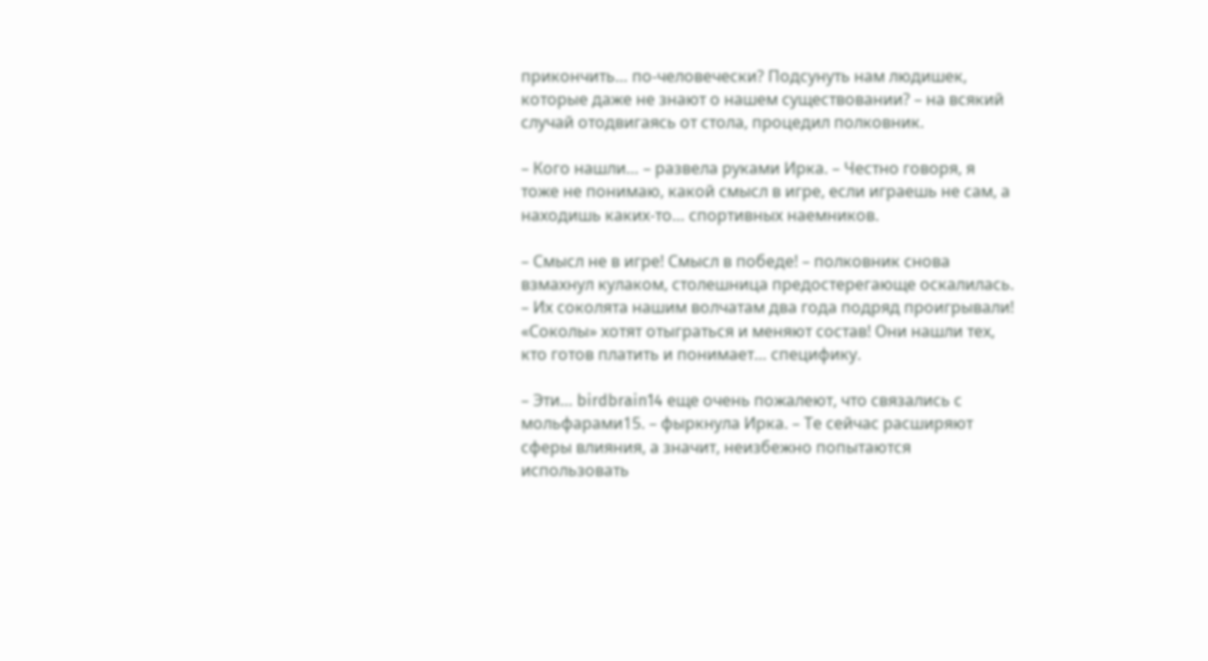прикончить… по-человечески? Подсунуть нам людишек, которые даже не знают о нашем существовании? – на всякий случай отодвигаясь от стола, процедил полковник.

– Кого нашли… – развела руками Ирка. – Честно говоря, я тоже не понимаю, какой смысл в игре, если играешь не сам, а находишь каких-то… спортивных наемников.

– Смысл не в игре! Смысл в победе! – полковник снова взмахнул кулаком, столешница предостерегающе оскалилась. – Их соколята нашим волчатам два года подряд проигрывали! «Соколы» хотят отыграться и меняют состав! Они нашли тех, кто готов платить и понимает… специфику.

– Эти… birdbrain14 еще очень пожалеют, что связались с мольфарами15. – фыркнула Ирка. – Те сейчас расширяют сферы влияния, а значит, неизбежно попытаются использовать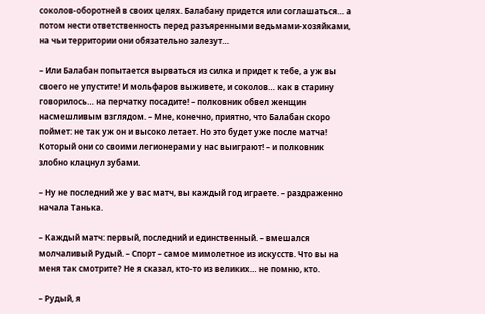соколов-оборотней в своих целях. Балабану придется или соглашаться… а потом нести ответственность перед разъяренными ведьмами-хозяйками, на чьи территории они обязательно залезут…

– Или Балабан попытается вырваться из силка и придет к тебе, а уж вы своего не упустите! И мольфаров выживете, и соколов… как в старину говорилось… на перчатку посадите! – полковник обвел женщин насмешливым взглядом. – Мне, конечно, приятно, что Балабан скоро поймет: не так уж он и высоко летает. Но это будет уже после матча! Который они со своими легионерами у нас выиграют! – и полковник злобно клацнул зубами.

– Ну не последний же у вас матч, вы каждый год играете. – раздраженно начала Танька.

– Каждый матч: первый, последний и единственный. – вмешался молчаливый Рудый. – Спорт – самое мимолетное из искусств. Что вы на меня так смотрите? Не я сказал, кто-то из великих… не помню, кто.

– Рудый, я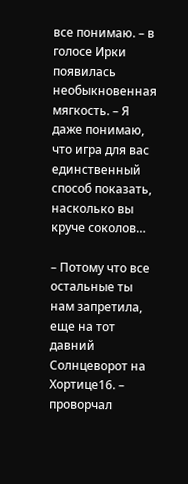все понимаю. – в голосе Ирки появилась необыкновенная мягкость. – Я даже понимаю, что игра для вас единственный способ показать, насколько вы круче соколов…

– Потому что все остальные ты нам запретила, еще на тот давний Солнцеворот на Хортице16. – проворчал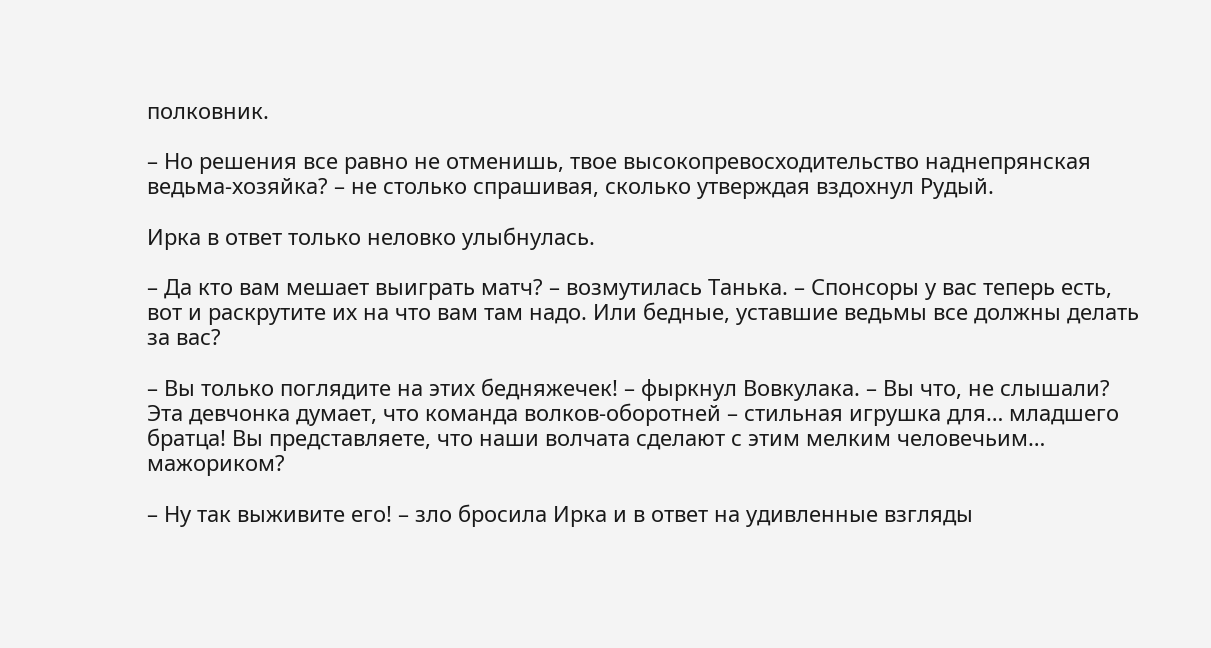полковник.

– Но решения все равно не отменишь, твое высокопревосходительство наднепрянская ведьма-хозяйка? – не столько спрашивая, сколько утверждая вздохнул Рудый.

Ирка в ответ только неловко улыбнулась.

– Да кто вам мешает выиграть матч? – возмутилась Танька. – Спонсоры у вас теперь есть, вот и раскрутите их на что вам там надо. Или бедные, уставшие ведьмы все должны делать за вас?

– Вы только поглядите на этих бедняжечек! – фыркнул Вовкулака. – Вы что, не слышали? Эта девчонка думает, что команда волков-оборотней – стильная игрушка для… младшего братца! Вы представляете, что наши волчата сделают с этим мелким человечьим… мажориком?

– Ну так выживите его! – зло бросила Ирка и в ответ на удивленные взгляды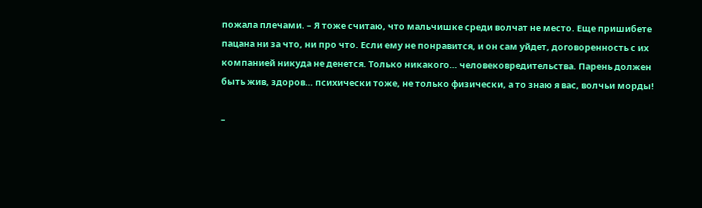пожала плечами. – Я тоже считаю, что мальчишке среди волчат не место. Еще пришибете пацана ни за что, ни про что. Если ему не понравится, и он сам уйдет, договоренность с их компанией никуда не денется. Только никакого… человековредительства. Парень должен быть жив, здоров… психически тоже, не только физически, а то знаю я вас, волчьи морды!

–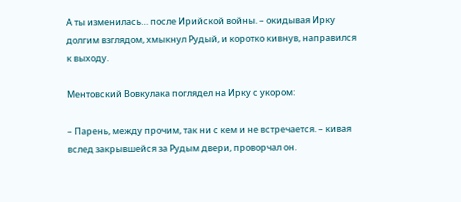А ты изменилась… после Ирийской войны. – окидывая Ирку долгим взглядом, хмыкнул Рудый, и коротко кивнув, направился к выходу.

Ментовский Вовкулака поглядел на Ирку с укором:

– Парень, между прочим, так ни с кем и не встречается. – кивая вслед закрывшейся за Рудым двери, проворчал он.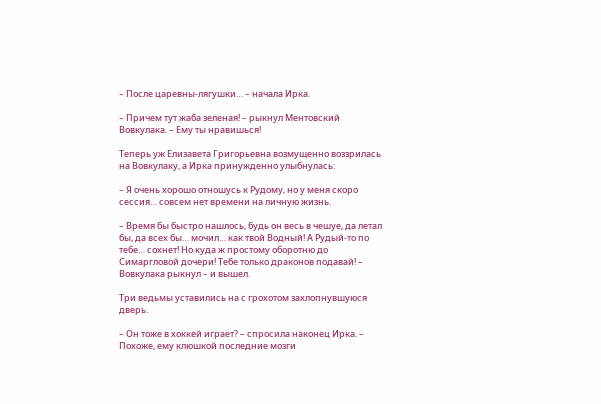– После царевны-лягушки… – начала Ирка.

– Причем тут жаба зеленая! – рыкнул Ментовский Вовкулака. – Ему ты нравишься!

Теперь уж Елизавета Григорьевна возмущенно воззрилась на Вовкулаку, а Ирка принужденно улыбнулась:

– Я очень хорошо отношусь к Рудому, но у меня скоро сессия… совсем нет времени на личную жизнь.

– Время бы быстро нашлось, будь он весь в чешуе, да летал бы, да всех бы… мочил… как твой Водный! А Рудый-то по тебе… сохнет! Но куда ж простому оборотню до Симаргловой дочери! Тебе только драконов подавай! – Вовкулака рыкнул – и вышел.

Три ведьмы уставились на с грохотом захлопнувшуюся дверь.

– Он тоже в хоккей играет? – спросила наконец Ирка. – Похоже, ему клюшкой последние мозги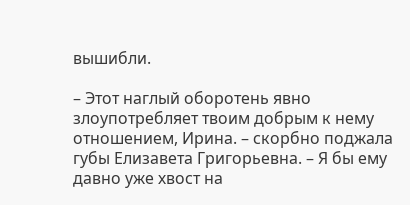вышибли.

– Этот наглый оборотень явно злоупотребляет твоим добрым к нему отношением, Ирина. – скорбно поджала губы Елизавета Григорьевна. – Я бы ему давно уже хвост на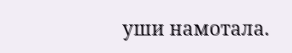уши намотала.